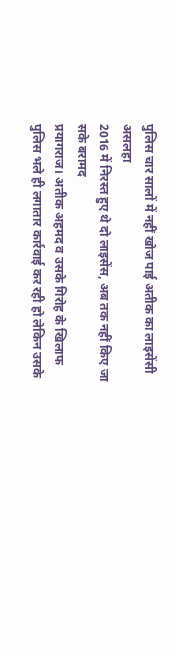पुलिस चार सालों में नहीं खोज पाई अतीक का लाइसेंसी असलहा
2016 में निरस्त हुए थे दो लाइसेंस, अब तक नहीं किए जा सके बरामद
प्रयागराज। अतीक अहमद व उसके गिरोह के खिलाफ पुलिस भले ही लगातार कार्रवाई कर रही हो लेकिन उसके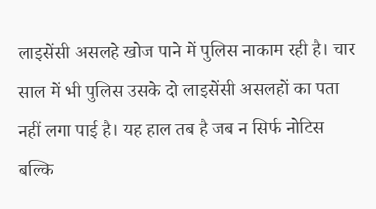लाइसेंसी असलहे खोज पाने में पुलिस नाकाम रही है। चार साल में भी पुलिस उसके दो लाइसेंसी असलहों का पता नहीं लगा पाई है। यह हाल तब है जब न सिर्फ नोटिस बल्कि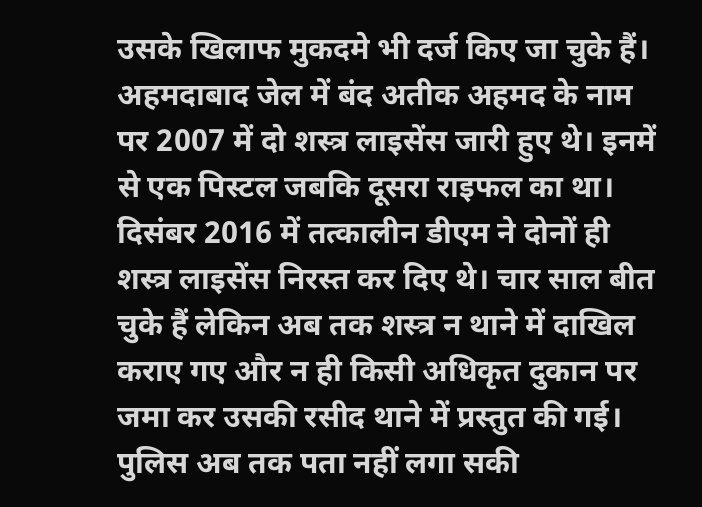उसके खिलाफ मुकदमे भी दर्ज किए जा चुके हैं।
अहमदाबाद जेल में बंद अतीक अहमद के नाम पर 2007 में दो शस्त्र लाइसेंस जारी हुए थे। इनमें से एक पिस्टल जबकि दूसरा राइफल का था। दिसंबर 2016 में तत्कालीन डीएम ने दोनों ही शस्त्र लाइसेंस निरस्त कर दिए थे। चार साल बीत चुके हैं लेकिन अब तक शस्त्र न थाने में दाखिल कराए गए और न ही किसी अधिकृत दुकान पर जमा कर उसकी रसीद थाने में प्रस्तुत की गई। पुलिस अब तक पता नहीं लगा सकी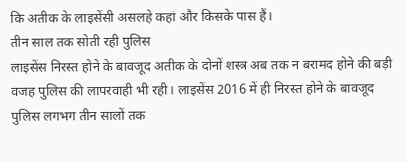कि अतीक के लाइसेंसी असलहे कहां और किसके पास हैं।
तीन साल तक सोती रही पुलिस
लाइसेंस निरस्त होने के बावजूद अतीक के दोनों शस्त्र अब तक न बरामद होने की बड़ी वजह पुलिस की लापरवाही भी रही। लाइसेंस 2016 में ही निरस्त होने के बावजूद पुलिस लगभग तीन सालों तक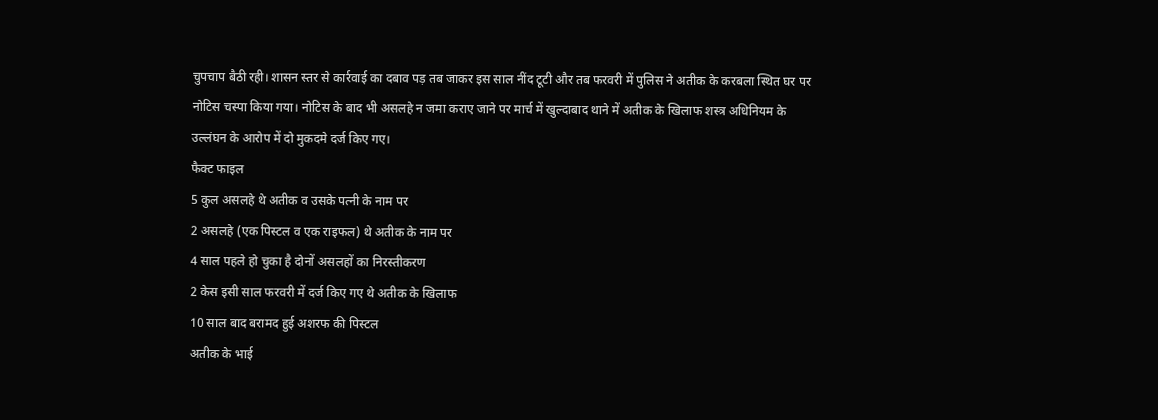चुपचाप बैठी रही। शासन स्तर से कार्रवाई का दबाव पड़ तब जाकर इस साल नींद टूटी और तब फरवरी में पुलिस ने अतीक के करबला स्थित घर पर नोटिस चस्पा किया गया। नोटिस के बाद भी असलहे न जमा कराए जाने पर मार्च में खुल्दाबाद थाने में अतीक के खिलाफ शस्त्र अधिनियम के उल्लंघन के आरोप में दो मुकदमे दर्ज किए गए।
फैक्ट फाइल
5 कुल असलहे थे अतीक व उसके पत्नी के नाम पर
2 असलहे (एक पिस्टल व एक राइफल) थे अतीक के नाम पर
4 साल पहले हो चुका है दोनों असलहों का निरस्तीकरण
2 केस इसी साल फरवरी में दर्ज किए गए थे अतीक के खिलाफ
10 साल बाद बरामद हुई अशरफ की पिस्टल
अतीक के भाई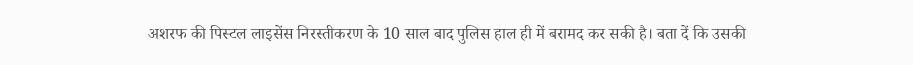अशरफ की पिस्टल लाइसेंस निरस्तीकरण के 10 साल बाद पुलिस हाल ही में बरामद कर सकी है। बता दें कि उसकी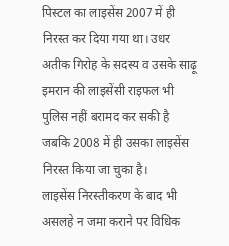पिस्टल का लाइसेंस 2007 में ही निरस्त कर दिया गया था। उधर अतीक गिरोह के सदस्य व उसके साढ़ू इमरान की लाइसेंसी राइफल भी पुलिस नहीं बरामद कर सकी है जबकि 2008 में ही उसका लाइसेंस निरस्त किया जा चुका है।
लाइसेंस निरस्तीकरण के बाद भी असलहे न जमा कराने पर विधिक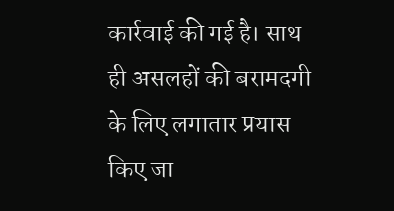कार्रवाई की गई है। साथ ही असलहों की बरामदगी के लिए लगातार प्रयास किए जा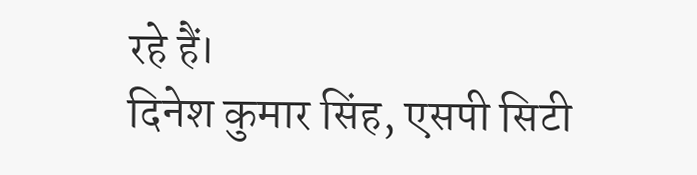रहे हैं।
दिनेश कुमार सिंह, एसपी सिटी